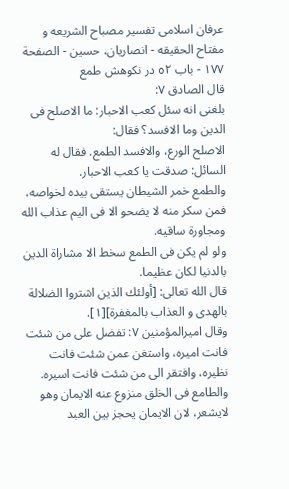عرفان اسلامى تفسير مصباح الشريعه و مفتاح الحقيقه - انصاريان، حسين - الصفحة ١٧٧ - باب ٥٢ در نكوهش طمع
قال الصادق ٧:
بلغنى انه سئل كعب الاحبار: ما الاصلح فى الدين وما الافسد؟ فقال:
الاصلح الورع، والافسد الطمع. فقال له السائل: صدقت يا كعب الاحبار.
والطمع خمر الشيطان يستقى بيده لخواصه، فمن سكر منه لا يضحو الا فى اليم عذاب الله ومجاورة ساقيه.
ولو لم يكن فى الطمع سخط الا مشاراة الدين بالدنيا لكان عظيما.
قال الله تعالى: [أولئك الذين اشتروا الضلالة بالهدى و العذاب بالمغفرة][١].
وقال اميرالمؤمنين ٧: تفضل على من شئت فانت اميره، واستغن عمن شئت فانت نظيره، وافتقر الى من شئت فانت اسيره.
والطامع فى الخلق منزوع عنه الايمان وهو لايشعر، لان الايمان يحجز بين العبد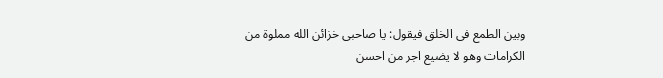وبين الطمع فى الخلق فيقول: يا صاحبى خزائن الله مملوة من الكرامات وهو لا يضيع اجر من احسن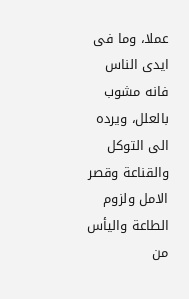عملا، وما فى ايدى الناس فانه مشوب بالعلل، ويرده الى التوكل والقناعة وقصر الامل ولزوم الطاعة واليأس من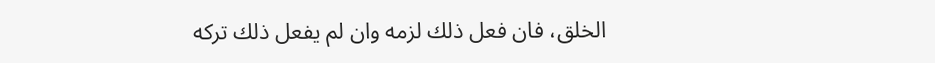الخلق، فان فعل ذلك لزمه وان لم يفعل ذلك تركه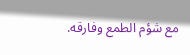مع شؤم الطمع وفارقه.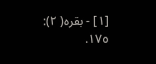[١] - بقره( ٢): ١٧٥.